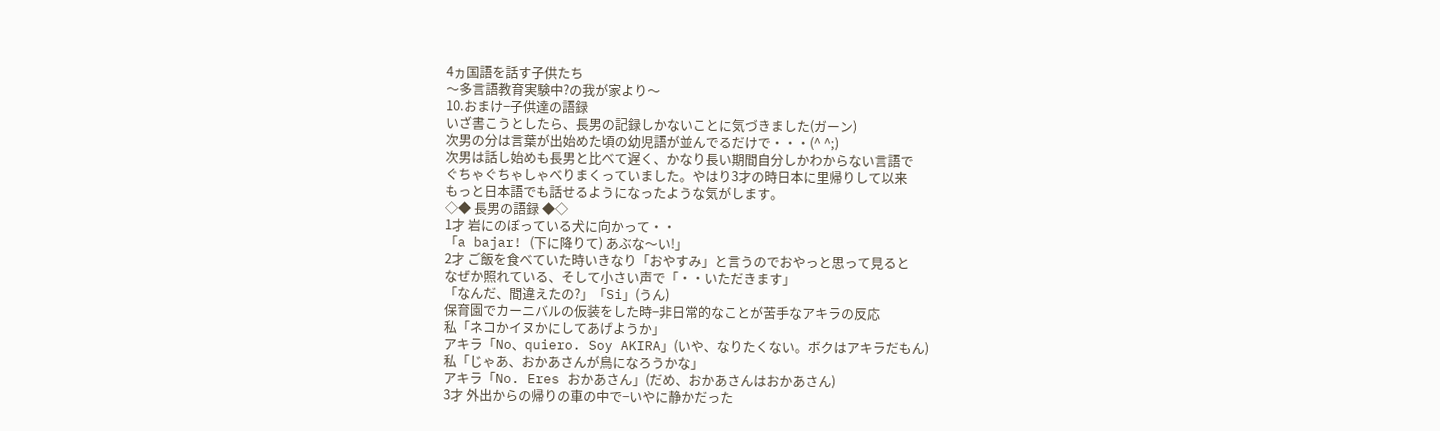4ヵ国語を話す子供たち
〜多言語教育実験中?の我が家より〜
10.おまけ−子供達の語録
いざ書こうとしたら、長男の記録しかないことに気づきました(ガーン)
次男の分は言葉が出始めた頃の幼児語が並んでるだけで・・・(^ ^;)
次男は話し始めも長男と比べて遅く、かなり長い期間自分しかわからない言語で
ぐちゃぐちゃしゃべりまくっていました。やはり3才の時日本に里帰りして以来
もっと日本語でも話せるようになったような気がします。
◇◆ 長男の語録 ◆◇
1才 岩にのぼっている犬に向かって・・
「a bajar! (下に降りて) あぶな〜い!」
2才 ご飯を食べていた時いきなり「おやすみ」と言うのでおやっと思って見ると
なぜか照れている、そして小さい声で「・・いただきます」
「なんだ、間違えたの?」「Si」(うん)
保育園でカーニバルの仮装をした時−非日常的なことが苦手なアキラの反応
私「ネコかイヌかにしてあげようか」
アキラ「No、quiero. Soy AKIRA」(いや、なりたくない。ボクはアキラだもん)
私「じゃあ、おかあさんが鳥になろうかな」
アキラ「No. Eres おかあさん」(だめ、おかあさんはおかあさん)
3才 外出からの帰りの車の中で−いやに静かだった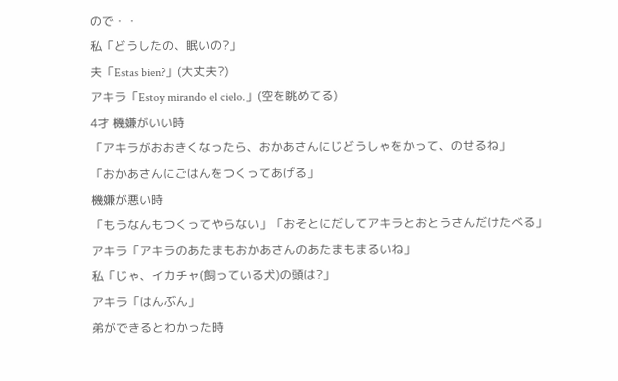ので・・
私「どうしたの、眠いの?」
夫「Estas bien?」(大丈夫?)
アキラ「Estoy mirando el cielo.」(空を眺めてる)
4才 機嫌がいい時
「アキラがおおきくなったら、おかあさんにじどうしゃをかって、のせるね」
「おかあさんにごはんをつくってあげる」
機嫌が悪い時
「もうなんもつくってやらない」「おそとにだしてアキラとおとうさんだけたべる」
アキラ「アキラのあたまもおかあさんのあたまもまるいね」
私「じゃ、イカチャ(飼っている犬)の頭は?」
アキラ「はんぶん」
弟ができるとわかった時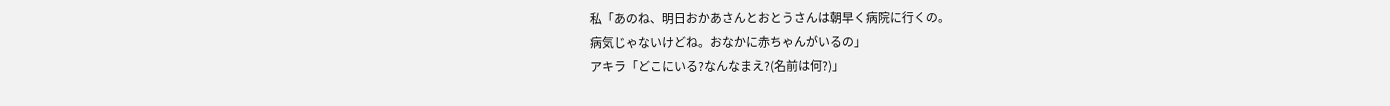私「あのね、明日おかあさんとおとうさんは朝早く病院に行くの。
病気じゃないけどね。おなかに赤ちゃんがいるの」
アキラ「どこにいる?なんなまえ?(名前は何?)」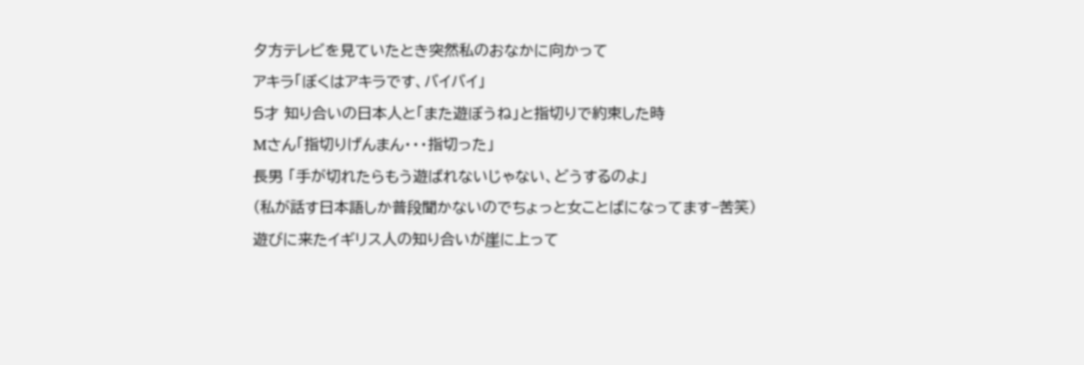夕方テレビを見ていたとき突然私のおなかに向かって
アキラ「ぼくはアキラです、バイバイ」
5才 知り合いの日本人と「また遊ぼうね」と指切りで約束した時
Mさん「指切りげんまん・・・指切った」
長男 「手が切れたらもう遊ばれないじゃない、どうするのよ」
(私が話す日本語しか普段聞かないのでちょっと女ことばになってます−苦笑)
遊びに来たイギリス人の知り合いが崖に上って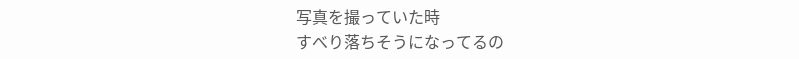写真を撮っていた時
すべり落ちそうになってるの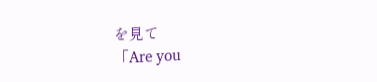を見て
「Are you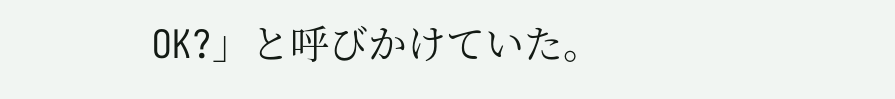OK?」と呼びかけていた。